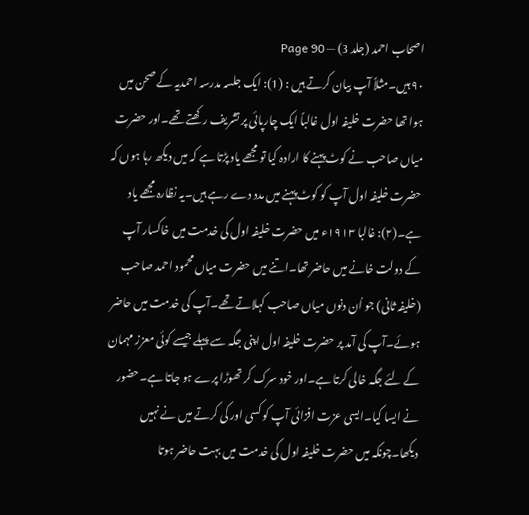اصحاب احمد (جلد 3) — Page 90
۹۰ ہیں۔مثلاً آپ بیان کرتے ہیں : (1): ایک جلسہ مدرسہ احمدیہ کے صحن میں ہوا تھا حضرت خلیفہ اول غالباً ایک چارپائی پر تشریف رکھتے تھے۔اور حضرت میاں صاحب نے کوٹ پہنے کا ارادہ کیا تو مجھے یاد پڑتا ہے کہ میں دیکھ رہا ہوں کہ حضرت خلیفہ اول آپ کو کوٹ پہنے میں مدد دے رہے ہیں۔یہ نظارہ مجھے یاد ہے۔(۲): غالبا ۱۹۱۳ء میں حضرت خلیفہ اول کی خدمت میں خاکسار آپ کے دولت خانے میں حاضر تھا۔اتنے میں حضرت میاں محمود احمد صاحب (خلیفہ ثانی) جو اُن دنوں میاں صاحب کہلاتے تھے۔آپ کی خدمت میں حاضر ہوئے۔آپ کی آمد پر حضرت خلیفہ اول اپنی جگہ سے پہلے جیسے کوئی معزز مہمان کے لئے جگہ خالی کرتا ہے۔اور خود سرک کر تھوڑا پرے ہو جاتا ہے۔حضور نے ایسا کیا۔ایسی عزت افزائی آپ کو کسی اور کی کرتے میں نے نہیں دیکھا۔چونکہ میں حضرت خلیفہ اول کی خدمت میں بہت حاضر ہوتا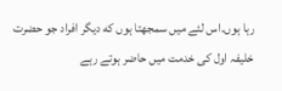رہا ہوں۔اس لئے میں سمجھتا ہوں که دیگر افراد جو حضرت خلیفہ اول کی خدمت میں حاضر ہوتے رہے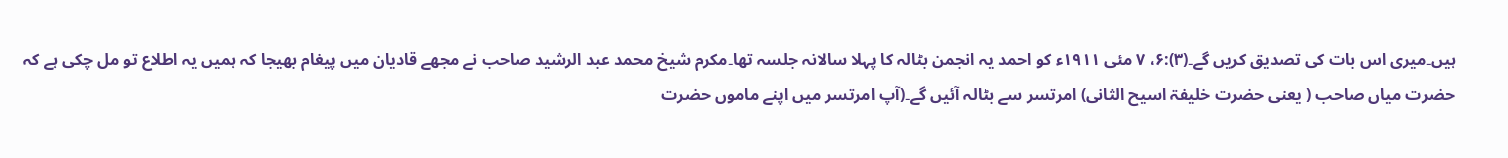ہیں۔میری اس بات کی تصدیق کریں گے۔(۳):۶، ۷ مئی ۱۹۱۱ء کو احمد یہ انجمن بٹالہ کا پہلا سالانہ جلسہ تھا۔مکرم شیخ محمد عبد الرشید صاحب نے مجھے قادیان میں پیغام بھیجا کہ ہمیں یہ اطلاع تو مل چکی ہے کہ حضرت میاں صاحب ( یعنی حضرت خلیفۃ اسیح الثانی) امرتسر سے بٹالہ آئیں گے۔(آپ امرتسر میں اپنے ماموں حضرت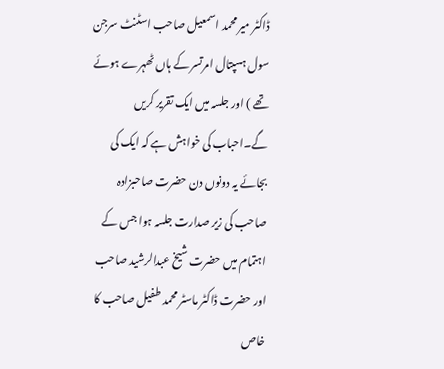ڈاکٹر میر محمد اسمعیل صاحب اسٹنٹ سرجن سول ہسپتال امرتسر کے ہاں ٹھہرے ہوئے تھے ) اور جلسہ میں ایک تقریر کریں گے۔احباب کی خواہش ہے کہ ایک کی بجائے یہ دونوں دن حضرت صاحبزادہ صاحب کی زیر صدارت جلسہ ہوا جس کے اہتمام میں حضرت شیخ عبدالرشید صاحب اور حضرت ڈاکٹر ماسٹر محمد طفیل صاحب کا خاص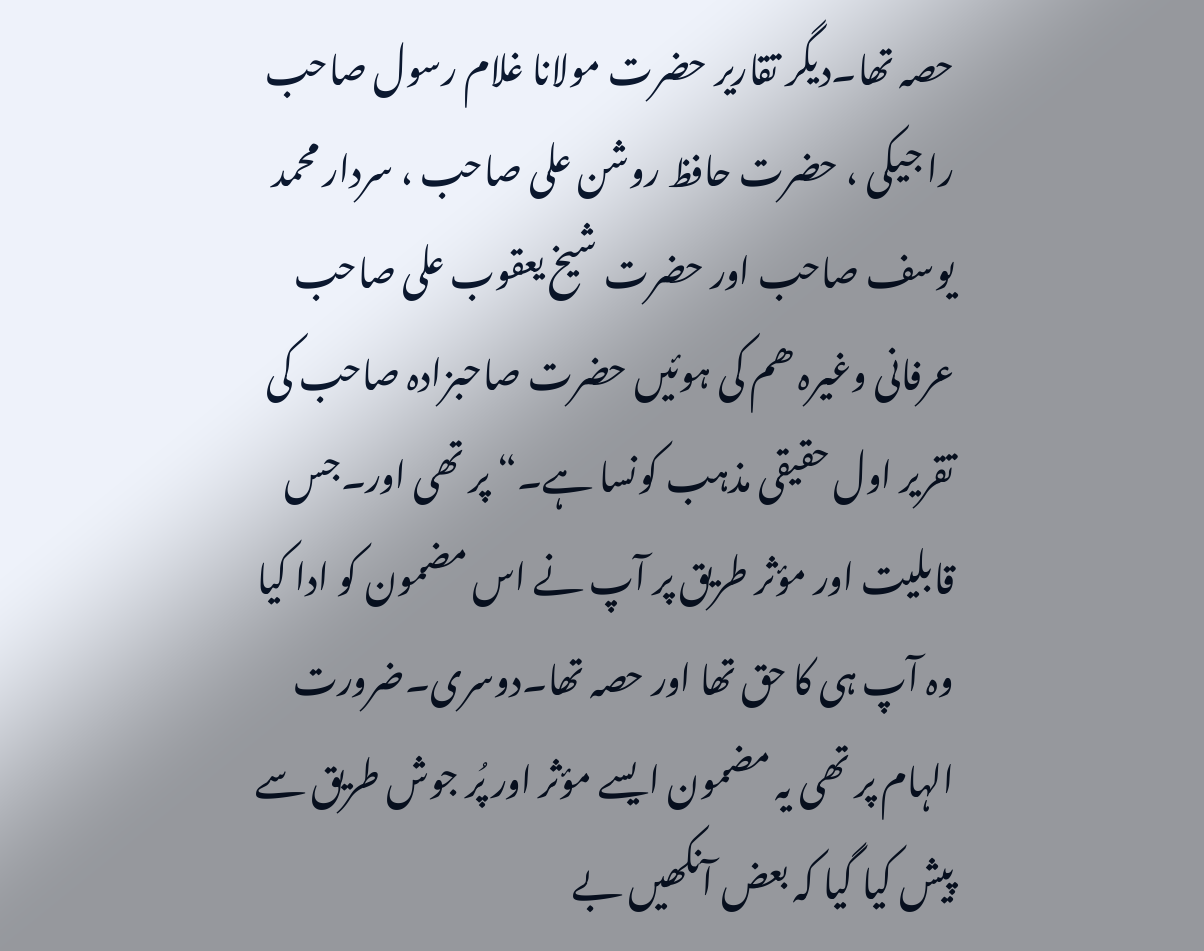حصہ تھا۔دیگر تقاریر حضرت مولانا غلام رسول صاحب را جیکی ، حضرت حافظ روشن علی صاحب ، سردار محمد یوسف صاحب اور حضرت شیخ یعقوب علی صاحب عرفانی وغیرہ ھم کی ہوئیں حضرت صاحبزادہ صاحب کی تقریر اول حقیقی مذہب کونسا ہے۔“ پر تھی اور۔جس قابلیت اور مؤثر طریق پر آپ نے اس مضمون کو ادا کیا وہ آپ ہی کا حق تھا اور حصہ تھا۔دوسری۔ضرورت الہام پر تھی یہ مضمون ایسے مؤثر اور پُر جوش طریق سے پیش کیا گیا کہ بعض آنکھیں بے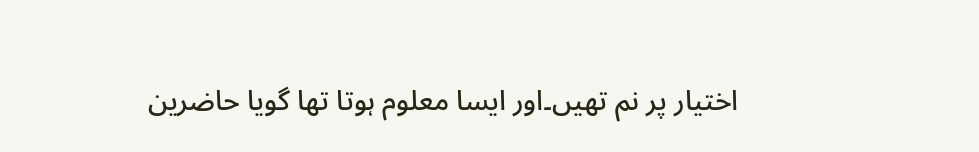اختیار پر نم تھیں۔اور ایسا معلوم ہوتا تھا گویا حاضرین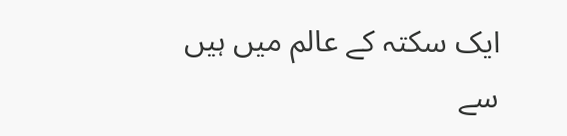ایک سکتہ کے عالم میں ہیں سے